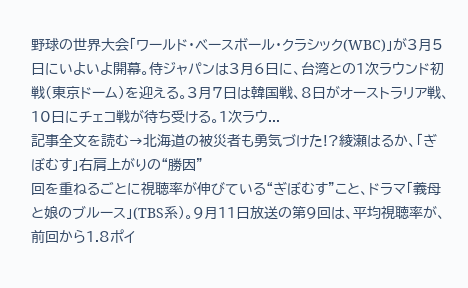野球の世界大会「ワールド・ベースボール・クラシック(WBC)」が3月5日にいよいよ開幕。侍ジャパンは3月6日に、台湾との1次ラウンド初戦(東京ドーム)を迎える。3月7日は韓国戦、8日がオーストラリア戦、10日にチェコ戦が待ち受ける。1次ラウ...
記事全文を読む→北海道の被災者も勇気づけた!?綾瀬はるか、「ぎぼむす」右肩上がりの“勝因”
回を重ねるごとに視聴率が伸びている“ぎぼむす”こと、ドラマ「義母と娘のブルース」(TBS系)。9月11日放送の第9回は、平均視聴率が、前回から1.8ポイ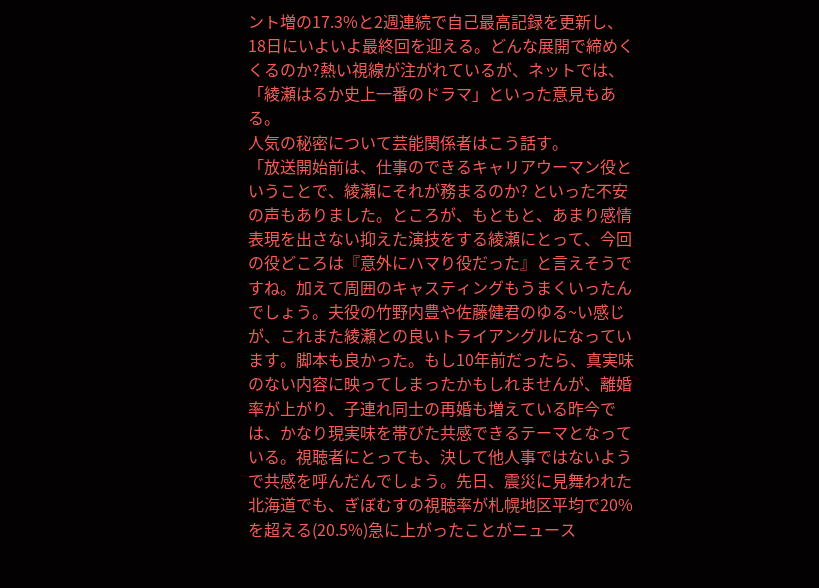ント増の17.3%と2週連続で自己最高記録を更新し、18日にいよいよ最終回を迎える。どんな展開で締めくくるのか?熱い視線が注がれているが、ネットでは、「綾瀬はるか史上一番のドラマ」といった意見もある。
人気の秘密について芸能関係者はこう話す。
「放送開始前は、仕事のできるキャリアウーマン役ということで、綾瀬にそれが務まるのか? といった不安の声もありました。ところが、もともと、あまり感情表現を出さない抑えた演技をする綾瀬にとって、今回の役どころは『意外にハマり役だった』と言えそうですね。加えて周囲のキャスティングもうまくいったんでしょう。夫役の竹野内豊や佐藤健君のゆる~い感じが、これまた綾瀬との良いトライアングルになっています。脚本も良かった。もし10年前だったら、真実味のない内容に映ってしまったかもしれませんが、離婚率が上がり、子連れ同士の再婚も増えている昨今では、かなり現実味を帯びた共感できるテーマとなっている。視聴者にとっても、決して他人事ではないようで共感を呼んだんでしょう。先日、震災に見舞われた北海道でも、ぎぼむすの視聴率が札幌地区平均で20%を超える(20.5%)急に上がったことがニュース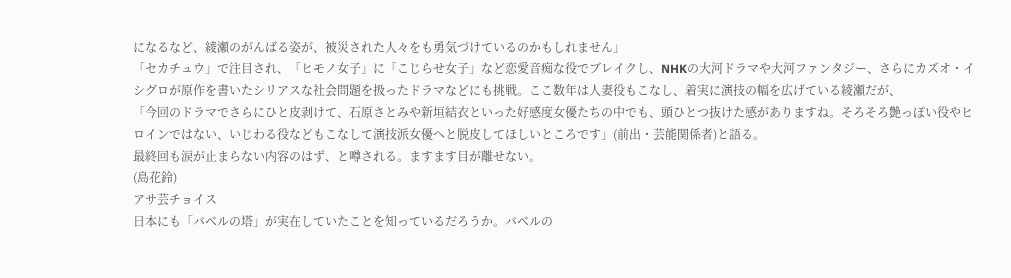になるなど、綾瀬のがんばる姿が、被災された人々をも勇気づけているのかもしれません」
「セカチュウ」で注目され、「ヒモノ女子」に「こじらせ女子」など恋愛音痴な役でブレイクし、NHKの大河ドラマや大河ファンタジー、さらにカズオ・イシグロが原作を書いたシリアスな社会問題を扱ったドラマなどにも挑戦。ここ数年は人妻役もこなし、着実に演技の幅を広げている綾瀬だが、
「今回のドラマでさらにひと皮剥けて、石原さとみや新垣結衣といった好感度女優たちの中でも、頭ひとつ抜けた感がありますね。そろそろ艶っぽい役やヒロインではない、いじわる役などもこなして演技派女優へと脱皮してほしいところです」(前出・芸能関係者)と語る。
最終回も涙が止まらない内容のはず、と噂される。ますます目が離せない。
(島花鈴)
アサ芸チョイス
日本にも「バベルの塔」が実在していたことを知っているだろうか。バベルの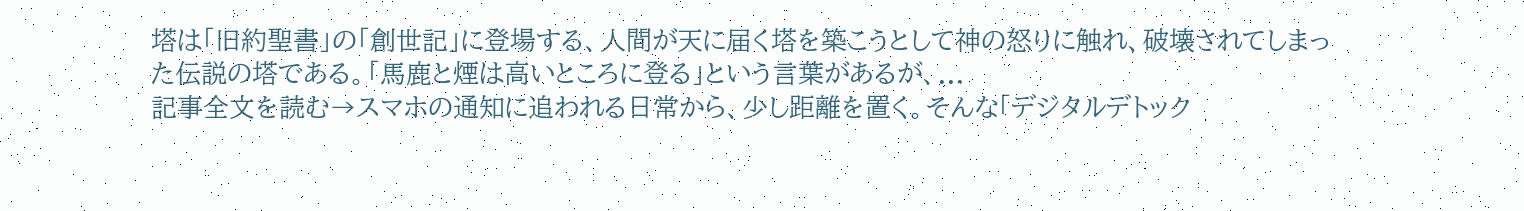塔は「旧約聖書」の「創世記」に登場する、人間が天に届く塔を築こうとして神の怒りに触れ、破壊されてしまった伝説の塔である。「馬鹿と煙は高いところに登る」という言葉があるが、...
記事全文を読む→スマホの通知に追われる日常から、少し距離を置く。そんな「デジタルデトック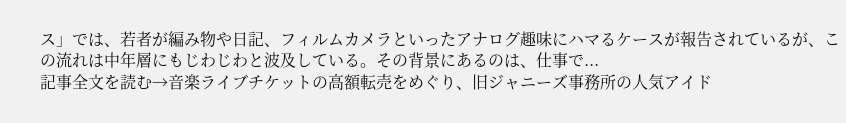ス」では、若者が編み物や日記、フィルムカメラといったアナログ趣味にハマるケースが報告されているが、この流れは中年層にもじわじわと波及している。その背景にあるのは、仕事で...
記事全文を読む→音楽ライブチケットの高額転売をめぐり、旧ジャニーズ事務所の人気アイド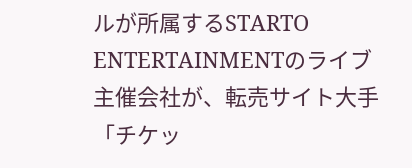ルが所属するSTARTO ENTERTAINMENTのライブ主催会社が、転売サイト大手「チケッ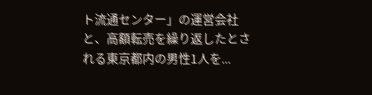ト流通センター」の運営会社と、高額転売を繰り返したとされる東京都内の男性1人を...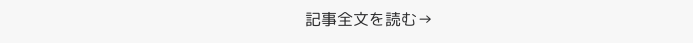記事全文を読む→